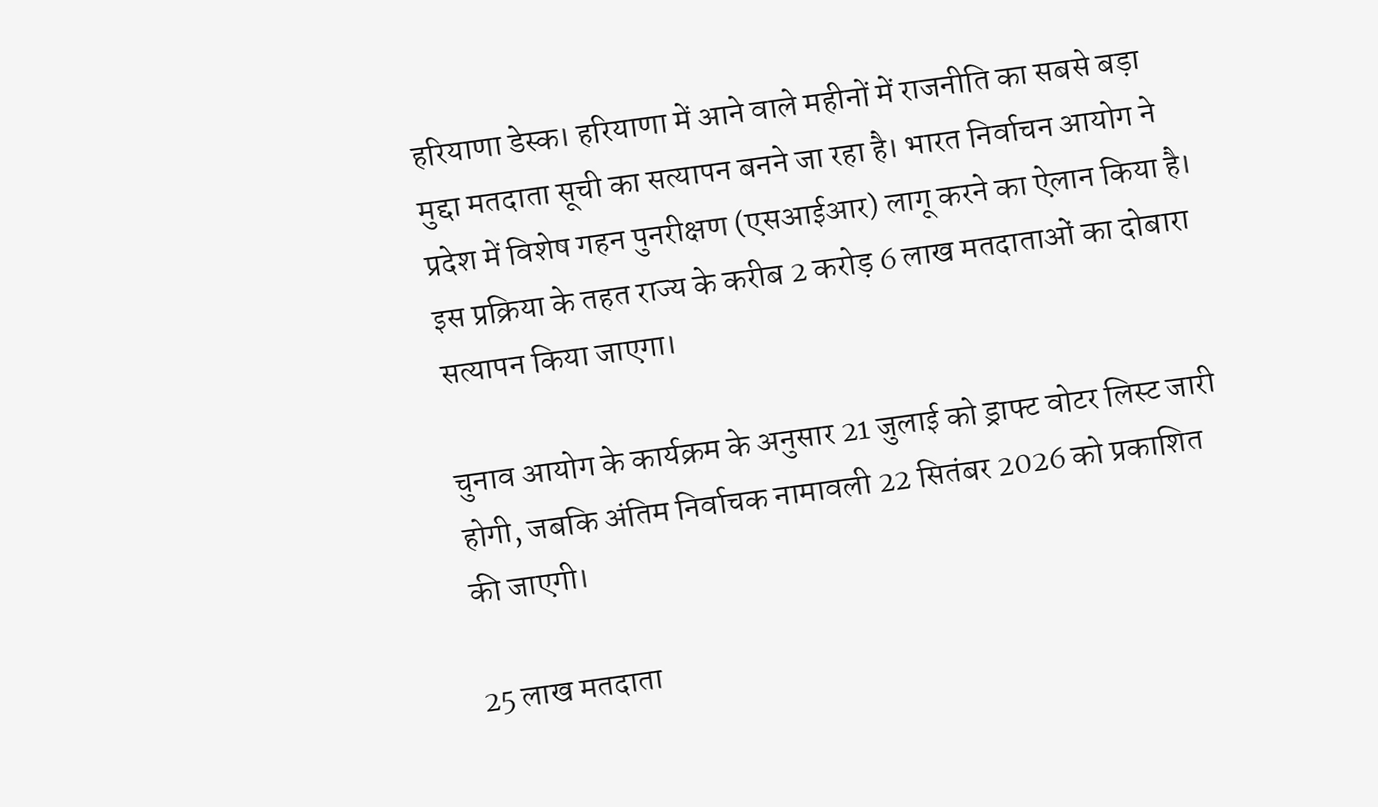हरियाणा डेस्क। हरियाणा में आने वाले महीनों में राजनीति का सबसे बड़ा मुद्दा मतदाता सूची का सत्यापन बनने जा रहा है। भारत निर्वाचन आयोग ने प्रदेश में विशेष गहन पुनरीक्षण (एसआईआर) लागू करने का ऐलान किया है। इस प्रक्रिया के तहत राज्य के करीब 2 करोड़ 6 लाख मतदाताओं का दोबारा सत्यापन किया जाएगा।

चुनाव आयोग के कार्यक्रम के अनुसार 21 जुलाई को ड्राफ्ट वोटर लिस्ट जारी होगी, जबकि अंतिम निर्वाचक नामावली 22 सितंबर 2026 को प्रकाशित की जाएगी।

25 लाख मतदाता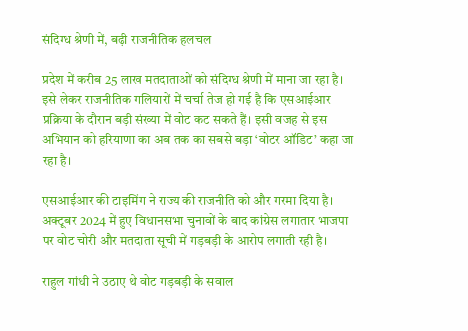संदिग्ध श्रेणी में, बढ़ी राजनीतिक हलचल

प्रदेश में करीब 25 लाख मतदाताओं को संदिग्ध श्रेणी में माना जा रहा है। इसे लेकर राजनीतिक गलियारों में चर्चा तेज हो गई है कि एसआईआर प्रक्रिया के दौरान बड़ी संख्या में वोट कट सकते हैं। इसी वजह से इस अभियान को हरियाणा का अब तक का सबसे बड़ा ‘वोटर ऑडिट’ कहा जा रहा है।

एसआईआर की टाइमिंग ने राज्य की राजनीति को और गरमा दिया है। अक्टूबर 2024 में हुए विधानसभा चुनावों के बाद कांग्रेस लगातार भाजपा पर वोट चोरी और मतदाता सूची में गड़बड़ी के आरोप लगाती रही है।

राहुल गांधी ने उठाए थे वोट गड़बड़ी के सवाल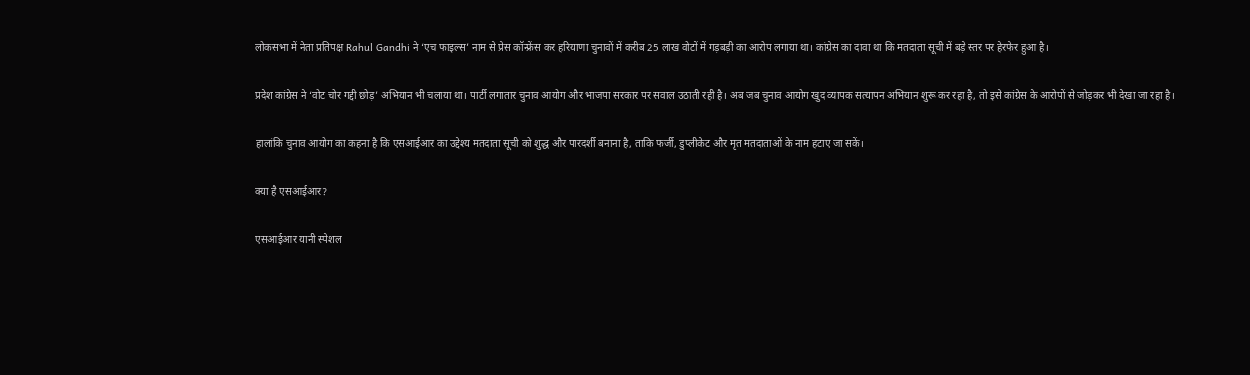लोकसभा में नेता प्रतिपक्ष Rahul Gandhi ने ‘एच फाइल्स’ नाम से प्रेस कॉन्फ्रेंस कर हरियाणा चुनावों में करीब 25 लाख वोटों में गड़बड़ी का आरोप लगाया था। कांग्रेस का दावा था कि मतदाता सूची में बड़े स्तर पर हेरफेर हुआ है।

प्रदेश कांग्रेस ने ‘वोट चोर गद्दी छोड़’ अभियान भी चलाया था। पार्टी लगातार चुनाव आयोग और भाजपा सरकार पर सवाल उठाती रही है। अब जब चुनाव आयोग खुद व्यापक सत्यापन अभियान शुरू कर रहा है, तो इसे कांग्रेस के आरोपों से जोड़कर भी देखा जा रहा है।

हालांकि चुनाव आयोग का कहना है कि एसआईआर का उद्देश्य मतदाता सूची को शुद्ध और पारदर्शी बनाना है, ताकि फर्जी, डुप्लीकेट और मृत मतदाताओं के नाम हटाए जा सकें।

क्या है एसआईआर?

एसआईआर यानी स्पेशल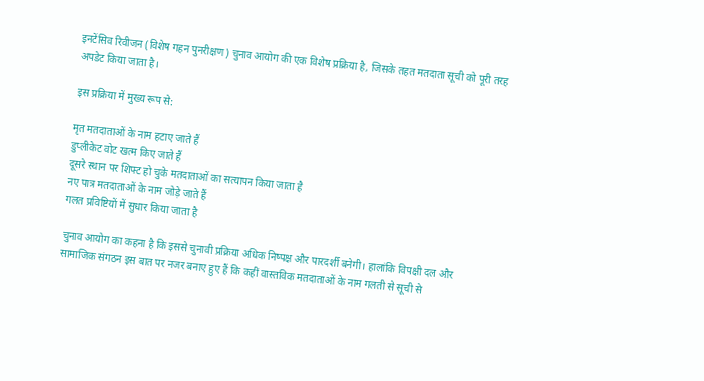इनटेंसिव रिवीजन (विशेष गहन पुनरीक्षण) चुनाव आयोग की एक विशेष प्रक्रिया है, जिसके तहत मतदाता सूची को पूरी तरह अपडेट किया जाता है।

इस प्रक्रिया में मुख्य रूप से:

मृत मतदाताओं के नाम हटाए जाते हैं
डुप्लीकेट वोट खत्म किए जाते हैं
दूसरे स्थान पर शिफ्ट हो चुके मतदाताओं का सत्यापन किया जाता है
नए पात्र मतदाताओं के नाम जोड़े जाते हैं
गलत प्रविष्टियों में सुधार किया जाता है

चुनाव आयोग का कहना है कि इससे चुनावी प्रक्रिया अधिक निष्पक्ष और पारदर्शी बनेगी। हालांकि विपक्षी दल और सामाजिक संगठन इस बात पर नजर बनाए हुए हैं कि कहीं वास्तविक मतदाताओं के नाम गलती से सूची से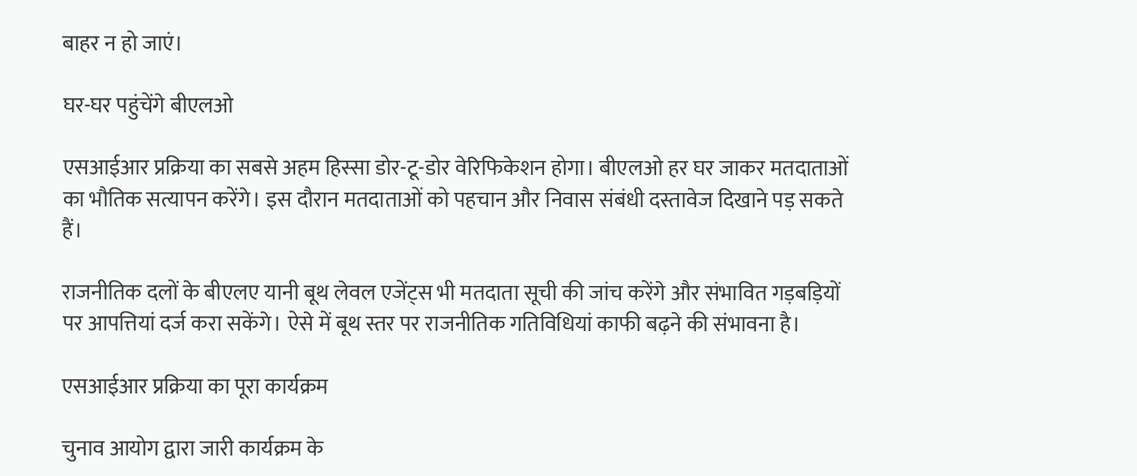बाहर न हो जाएं।

घर-घर पहुंचेंगे बीएलओ

एसआईआर प्रक्रिया का सबसे अहम हिस्सा डोर-टू-डोर वेरिफिकेशन होगा। बीएलओ हर घर जाकर मतदाताओं का भौतिक सत्यापन करेंगे। इस दौरान मतदाताओं को पहचान और निवास संबंधी दस्तावेज दिखाने पड़ सकते हैं।

राजनीतिक दलों के बीएलए यानी बूथ लेवल एजेंट्स भी मतदाता सूची की जांच करेंगे और संभावित गड़बड़ियों पर आपत्तियां दर्ज करा सकेंगे। ऐसे में बूथ स्तर पर राजनीतिक गतिविधियां काफी बढ़ने की संभावना है।

एसआईआर प्रक्रिया का पूरा कार्यक्रम

चुनाव आयोग द्वारा जारी कार्यक्रम के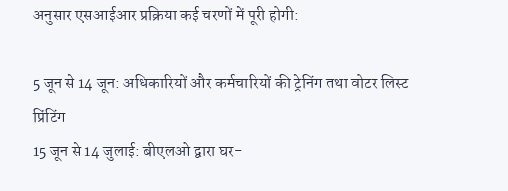अनुसार एसआईआर प्रक्रिया कई चरणों में पूरी होगी:

5 जून से 14 जून: अधिकारियों और कर्मचारियों की ट्रेनिंग तथा वोटर लिस्ट प्रिंटिंग
15 जून से 14 जुलाई: बीएलओ द्वारा घर-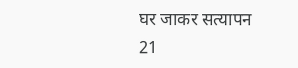घर जाकर सत्यापन
21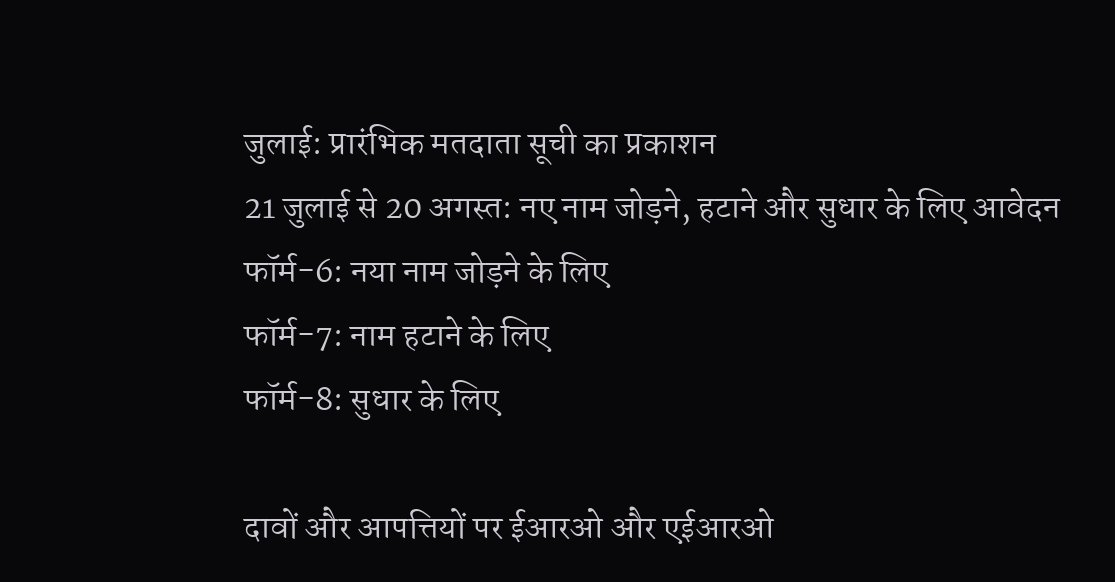जुलाई: प्रारंभिक मतदाता सूची का प्रकाशन
21 जुलाई से 20 अगस्त: नए नाम जोड़ने, हटाने और सुधार के लिए आवेदन
फॉर्म-6: नया नाम जोड़ने के लिए
फॉर्म-7: नाम हटाने के लिए
फॉर्म-8: सुधार के लिए

दावों और आपत्तियों पर ईआरओ और एईआरओ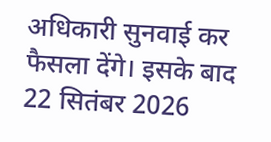अधिकारी सुनवाई कर फैसला देंगे। इसके बाद 22 सितंबर 2026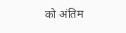को अंतिम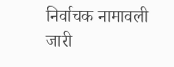निर्वाचक नामावली जारी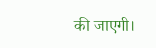की जाएगी।